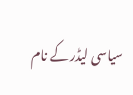سیاسی لیڈر کے نام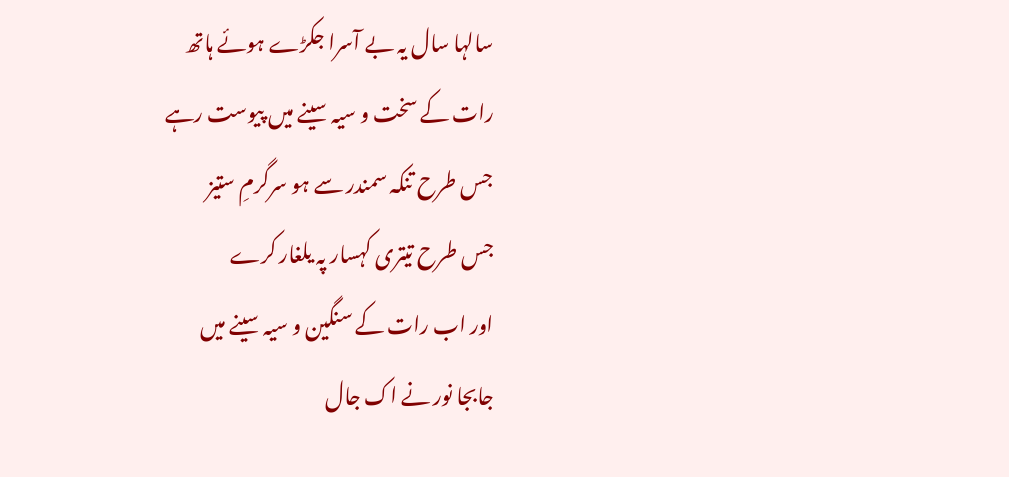سالہا سال یہ بے آسرا جکڑے ہوئے ہاتھ
رات کے سخت و سیہ سینے میں پیوست رہے
جس طرح تنکہ سمندر سے ہو سرگرمِ ستیز
جس طرح تیتری کہسار پہ یلغار کرے
اور اب رات کے سنگین و سیہ سینے میں
جابجا نور نے اک جال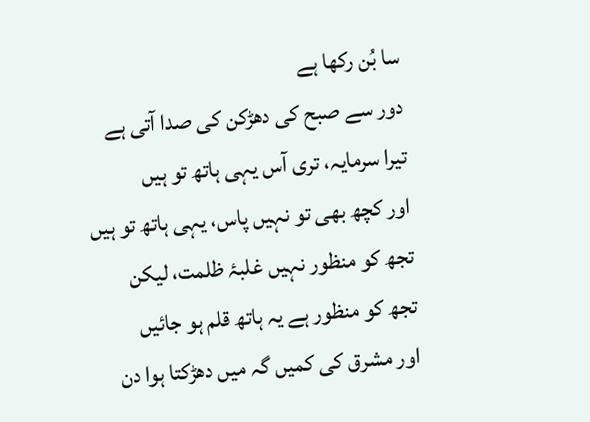سا بُن رکھا ہے
دور سے صبح کی دھڑکن کی صدا آتی ہے
تیرا سرمایہ، تری آس یہی ہاتھ تو ہیں
اور کچھ بھی تو نہیں پاس، یہی ہاتھ تو ہیں
تجھ کو منظور نہیں غلبۂ ظلمت، لیکن
تجھ کو منظور ہے یہ ہاتھ قلم ہو جائیں
اور مشرق کی کمیں گہ میں دھڑکتا ہوا دن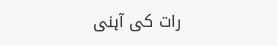رات کی آہنی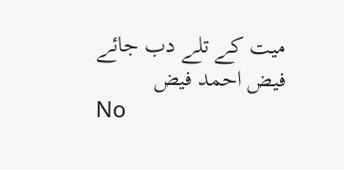میت کے تلے دب جائے
فیض احمد فیض
No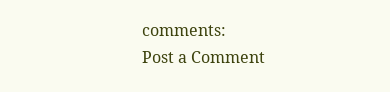comments:
Post a Comment